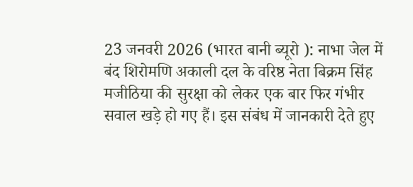23 जनवरी 2026 (भारत बानी ब्यूरो ): नाभा जेल में बंद शिरोमणि अकाली दल के वरिष्ठ नेता बिक्रम सिंह मजीठिया की सुरक्षा को लेकर एक बार फिर गंभीर सवाल खड़े हो गए हैं। इस संबंध में जानकारी देते हुए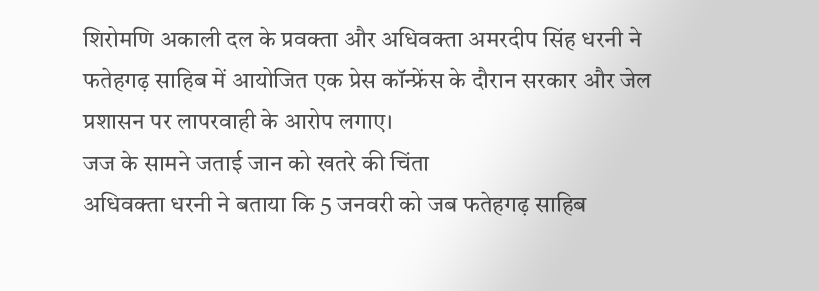शिरोमणि अकाली दल के प्रवक्ता और अधिवक्ता अमरदीप सिंह धरनी ने फतेहगढ़ साहिब में आयोजित एक प्रेस कॉन्फ्रेंस के दौरान सरकार और जेल प्रशासन पर लापरवाही के आरोप लगाए।
जज के सामने जताई जान को खतरे की चिंता
अधिवक्ता धरनी ने बताया कि 5 जनवरी को जब फतेहगढ़ साहिब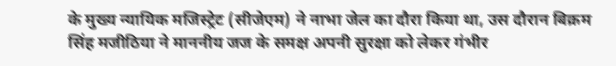के मुख्य न्यायिक मजिस्ट्रेट (सीजेएम) ने नाभा जेल का दौरा किया था, उस दौरान बिक्रम सिंह मजीठिया ने माननीय जज के समक्ष अपनी सुरक्षा को लेकर गंभीर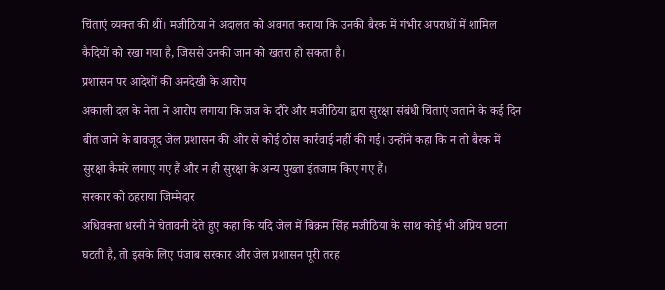चिंताएं व्यक्त की थीं। मजीठिया ने अदालत को अवगत कराया कि उनकी बैरक में गंभीर अपराधों में शामिल कैदियों को रखा गया है, जिससे उनकी जान को खतरा हो सकता है।
प्रशासन पर आदेशों की अनदेखी के आरोप
अकाली दल के नेता ने आरोप लगाया कि जज के दौरे और मजीठिया द्वारा सुरक्षा संबंधी चिंताएं जताने के कई दिन बीत जाने के बावजूद जेल प्रशासन की ओर से कोई ठोस कार्रवाई नहीं की गई। उन्होंने कहा कि न तो बैरक में सुरक्षा कैमरे लगाए गए हैं और न ही सुरक्षा के अन्य पुख्ता इंतजाम किए गए हैं।
सरकार को ठहराया जिम्मेदार
अधिवक्ता धरनी ने चेतावनी देते हुए कहा कि यदि जेल में बिक्रम सिंह मजीठिया के साथ कोई भी अप्रिय घटना घटती है, तो इसके लिए पंजाब सरकार और जेल प्रशासन पूरी तरह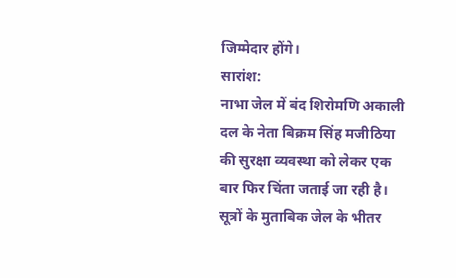जिम्मेदार होंगे।
सारांश:
नाभा जेल में बंद शिरोमणि अकाली दल के नेता बिक्रम सिंह मजीठिया की सुरक्षा व्यवस्था को लेकर एक बार फिर चिंता जताई जा रही है। सूत्रों के मुताबिक जेल के भीतर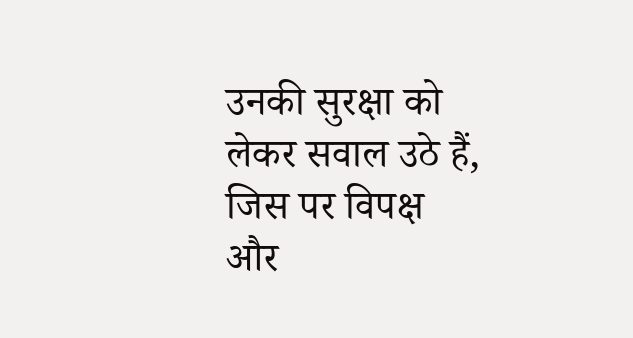उनकी सुरक्षा को लेकर सवाल उठे हैं, जिस पर विपक्ष और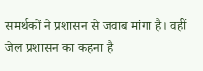समर्थकों ने प्रशासन से जवाब मांगा है। वहीं जेल प्रशासन का कहना है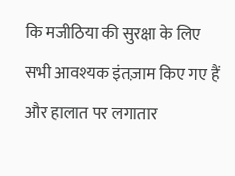कि मजीठिया की सुरक्षा के लिए सभी आवश्यक इंतज़ाम किए गए हैं और हालात पर लगातार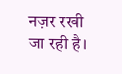नज़र रखी जा रही है।